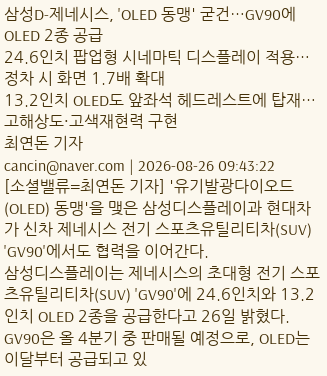삼성D-제네시스, 'OLED 동맹' 굳건…GV90에 OLED 2종 공급
24.6인치 팝업형 시네마틱 디스플레이 적용…정차 시 화면 1.7배 확대
13.2인치 OLED도 앞좌석 헤드레스트에 탑재…고해상도·고색재현력 구현
최연돈 기자
cancin@naver.com | 2026-08-26 09:43:22
[소셜밸류=최연돈 기자] '유기발광다이오드(OLED) 동맹'을 맺은 삼성디스플레이과 현대차가 신차 제네시스 전기 스포츠유틸리티차(SUV) 'GV90'에서도 협력을 이어간다.
삼성디스플레이는 제네시스의 초대형 전기 스포츠유틸리티차(SUV) 'GV90'에 24.6인치와 13.2인치 OLED 2종을 공급한다고 26일 밝혔다. GV90은 올 4분기 중 판매될 예정으로, OLED는 이달부터 공급되고 있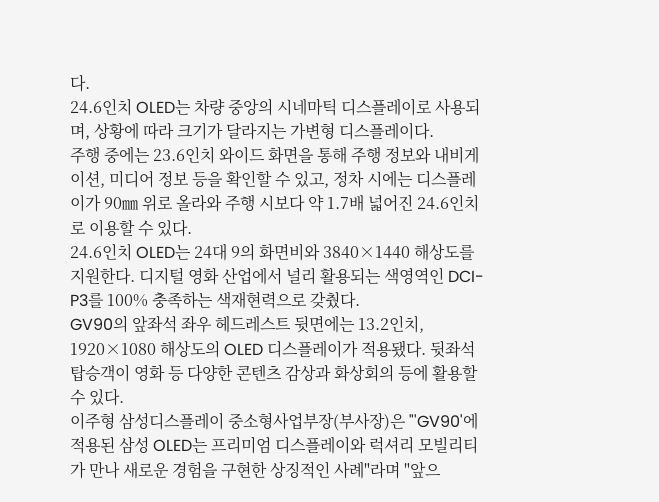다.
24.6인치 OLED는 차량 중앙의 시네마틱 디스플레이로 사용되며, 상황에 따라 크기가 달라지는 가변형 디스플레이다.
주행 중에는 23.6인치 와이드 화면을 통해 주행 정보와 내비게이션, 미디어 정보 등을 확인할 수 있고, 정차 시에는 디스플레이가 90㎜ 위로 올라와 주행 시보다 약 1.7배 넓어진 24.6인치로 이용할 수 있다.
24.6인치 OLED는 24대 9의 화면비와 3840×1440 해상도를 지원한다. 디지털 영화 산업에서 널리 활용되는 색영역인 DCI-P3를 100% 충족하는 색재현력으로 갖췄다.
GV90의 앞좌석 좌우 헤드레스트 뒷면에는 13.2인치, 1920×1080 해상도의 OLED 디스플레이가 적용됐다. 뒷좌석 탑승객이 영화 등 다양한 콘텐츠 감상과 화상회의 등에 활용할 수 있다.
이주형 삼성디스플레이 중소형사업부장(부사장)은 "'GV90'에 적용된 삼성 OLED는 프리미엄 디스플레이와 럭셔리 모빌리티가 만나 새로운 경험을 구현한 상징적인 사례"라며 "앞으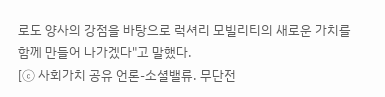로도 양사의 강점을 바탕으로 럭셔리 모빌리티의 새로운 가치를 함께 만들어 나가겠다"고 말했다.
[ⓒ 사회가치 공유 언론-소셜밸류. 무단전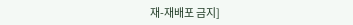재-재배포 금지]